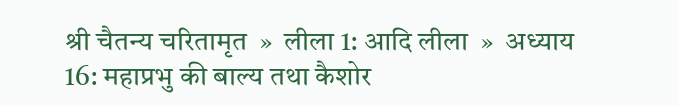श्री चैतन्य चरितामृत  »  लीला 1: आदि लीला  »  अध्याय 16: महाप्रभु की बाल्य तथा कैशोर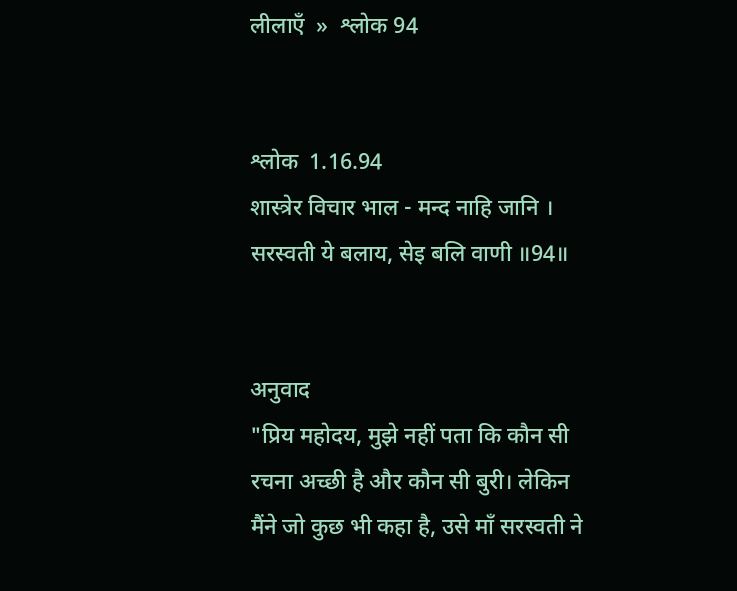लीलाएँ  »  श्लोक 94


श्लोक  1.16.94
शास्त्रेर विचार भाल - मन्द नाहि जानि ।
सरस्वती ये बलाय, सेइ बलि वाणी ॥94॥


अनुवाद
"प्रिय महोदय, मुझे नहीं पता कि कौन सी रचना अच्छी है और कौन सी बुरी। लेकिन मैंने जो कुछ भी कहा है, उसे माँ सरस्वती ने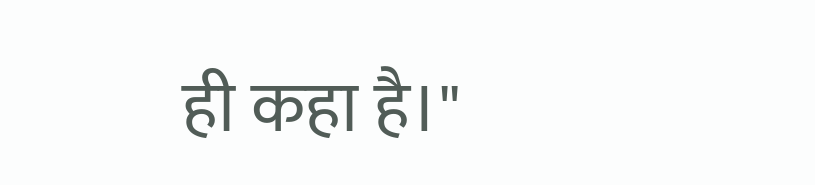ही कहा है।"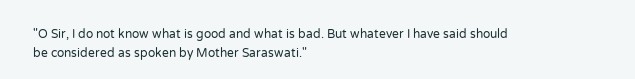"O Sir, I do not know what is good and what is bad. But whatever I have said should be considered as spoken by Mother Saraswati."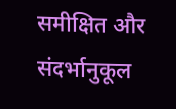समीक्षित और संदर्भानुकूल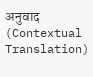अनुवाद (Contextual Translation)